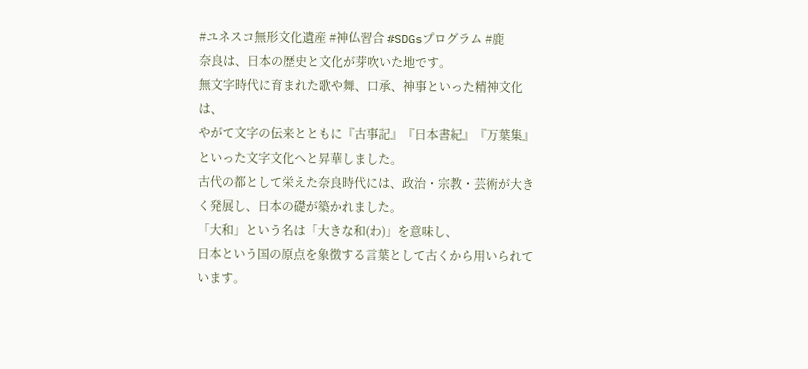#ユネスコ無形文化遺産 #神仏習合 #SDGsプログラム #鹿
奈良は、日本の歴史と文化が芽吹いた地です。
無文字時代に育まれた歌や舞、口承、神事といった精神文化は、
やがて文字の伝来とともに『古事記』『日本書紀』『万葉集』といった文字文化へと昇華しました。
古代の都として栄えた奈良時代には、政治・宗教・芸術が大きく発展し、日本の礎が築かれました。
「大和」という名は「大きな和(わ)」を意味し、
日本という国の原点を象徴する言葉として古くから用いられています。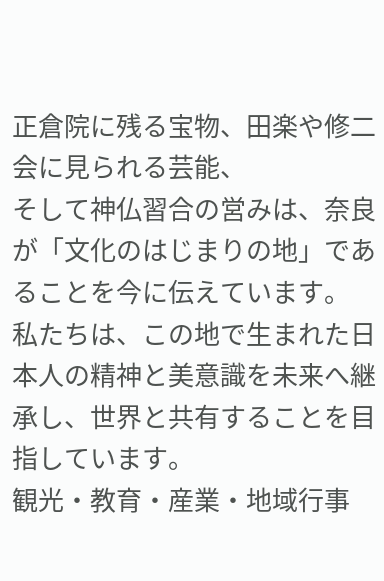正倉院に残る宝物、田楽や修二会に見られる芸能、
そして神仏習合の営みは、奈良が「文化のはじまりの地」であることを今に伝えています。
私たちは、この地で生まれた日本人の精神と美意識を未来へ継承し、世界と共有することを目指しています。
観光・教育・産業・地域行事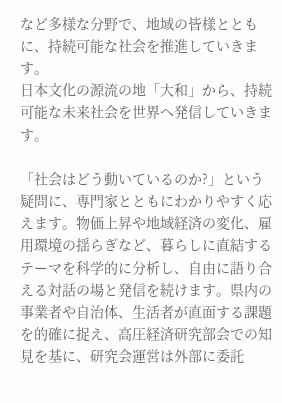など多様な分野で、地域の皆様とともに、持続可能な社会を推進していきます。
日本文化の源流の地「大和」から、持続可能な未来社会を世界へ発信していきます。

「社会はどう動いているのか?」という疑問に、専門家とともにわかりやすく応えます。物価上昇や地域経済の変化、雇用環境の揺らぎなど、暮らしに直結するテーマを科学的に分析し、自由に語り合える対話の場と発信を続けます。県内の事業者や自治体、生活者が直面する課題を的確に捉え、高圧経済研究部会での知見を基に、研究会運営は外部に委託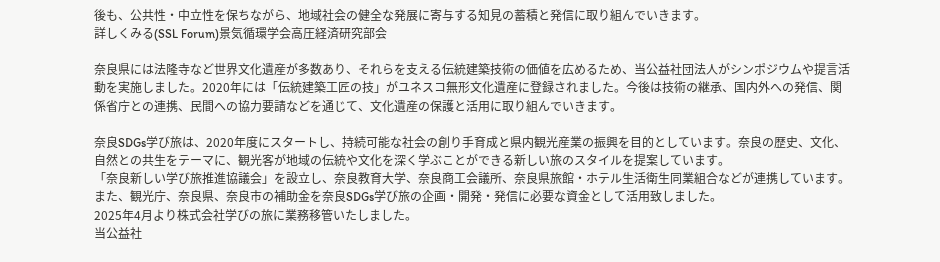後も、公共性・中立性を保ちながら、地域社会の健全な発展に寄与する知見の蓄積と発信に取り組んでいきます。
詳しくみる(SSL Forum)景気循環学会高圧経済研究部会

奈良県には法隆寺など世界文化遺産が多数あり、それらを支える伝統建築技術の価値を広めるため、当公益社団法人がシンポジウムや提言活動を実施しました。2020年には「伝統建築工匠の技」がユネスコ無形文化遺産に登録されました。今後は技術の継承、国内外への発信、関係省庁との連携、民間への協力要請などを通じて、文化遺産の保護と活用に取り組んでいきます。

奈良SDGs学び旅は、2020年度にスタートし、持続可能な社会の創り手育成と県内観光産業の振興を目的としています。奈良の歴史、文化、自然との共生をテーマに、観光客が地域の伝統や文化を深く学ぶことができる新しい旅のスタイルを提案しています。
「奈良新しい学び旅推進協議会」を設立し、奈良教育大学、奈良商工会議所、奈良県旅館・ホテル生活衛生同業組合などが連携しています。また、観光庁、奈良県、奈良市の補助金を奈良SDGs学び旅の企画・開発・発信に必要な資金として活用致しました。
2025年4月より株式会社学びの旅に業務移管いたしました。
当公益社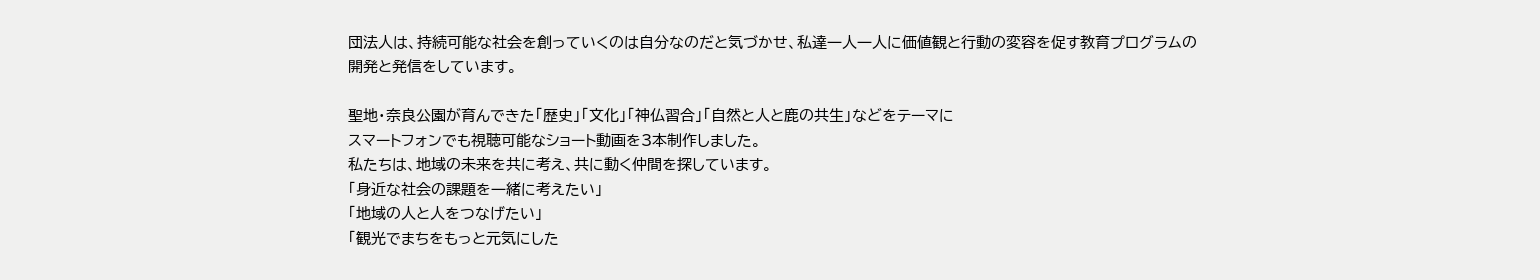団法人は、持続可能な社会を創っていくのは自分なのだと気づかせ、私達一人一人に価値観と行動の変容を促す教育プログラムの開発と発信をしています。

聖地・奈良公園が育んできた「歴史」「文化」「神仏習合」「自然と人と鹿の共生」などをテーマに
スマートフォンでも視聴可能なショート動画を3本制作しました。
私たちは、地域の未来を共に考え、共に動く仲間を探しています。
「身近な社会の課題を一緒に考えたい」
「地域の人と人をつなげたい」
「観光でまちをもっと元気にした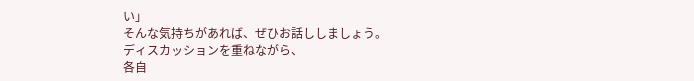い」
そんな気持ちがあれば、ぜひお話ししましょう。
ディスカッションを重ねながら、
各自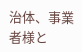治体、事業者様と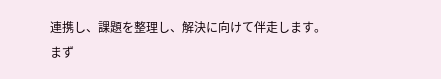連携し、課題を整理し、解決に向けて伴走します。
まず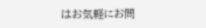はお気軽にお問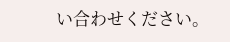い合わせください。